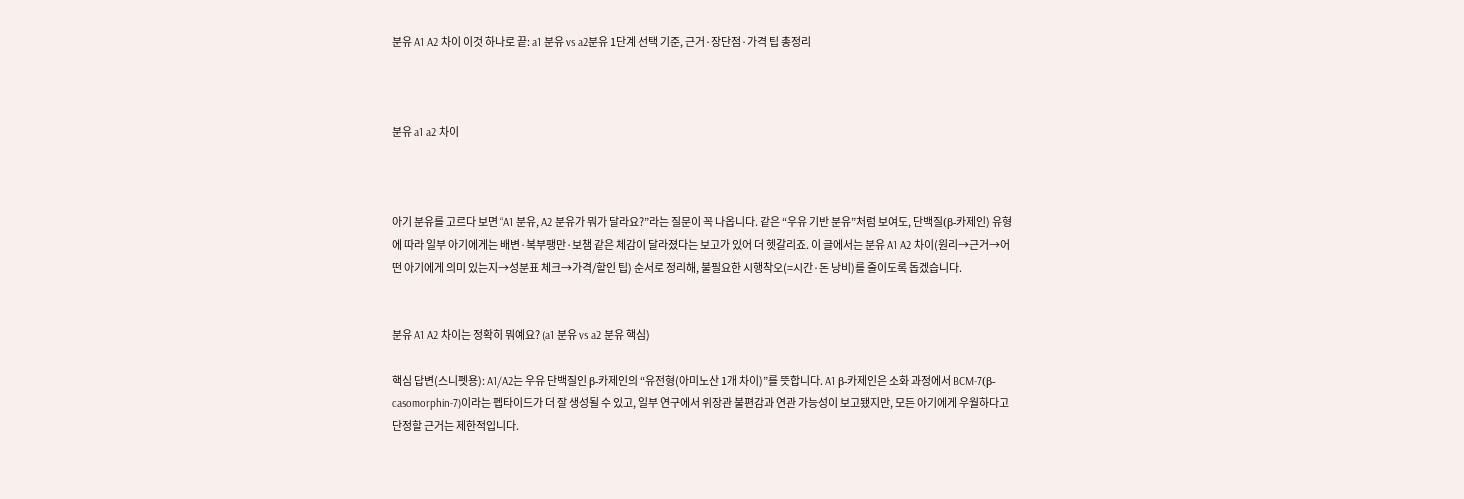분유 A1 A2 차이 이것 하나로 끝: a1 분유 vs a2분유 1단계 선택 기준, 근거·장단점·가격 팁 총정리



분유 a1 a2 차이



아기 분유를 고르다 보면 “A1 분유, A2 분유가 뭐가 달라요?”라는 질문이 꼭 나옵니다. 같은 “우유 기반 분유”처럼 보여도, 단백질(β-카제인) 유형에 따라 일부 아기에게는 배변·복부팽만·보챔 같은 체감이 달라졌다는 보고가 있어 더 헷갈리죠. 이 글에서는 분유 A1 A2 차이(원리→근거→어떤 아기에게 의미 있는지→성분표 체크→가격/할인 팁) 순서로 정리해, 불필요한 시행착오(=시간·돈 낭비)를 줄이도록 돕겠습니다.


분유 A1 A2 차이는 정확히 뭐예요? (a1 분유 vs a2 분유 핵심)

핵심 답변(스니펫용): A1/A2는 우유 단백질인 β-카제인의 “유전형(아미노산 1개 차이)”를 뜻합니다. A1 β-카제인은 소화 과정에서 BCM-7(β-casomorphin-7)이라는 펩타이드가 더 잘 생성될 수 있고, 일부 연구에서 위장관 불편감과 연관 가능성이 보고됐지만, 모든 아기에게 우월하다고 단정할 근거는 제한적입니다.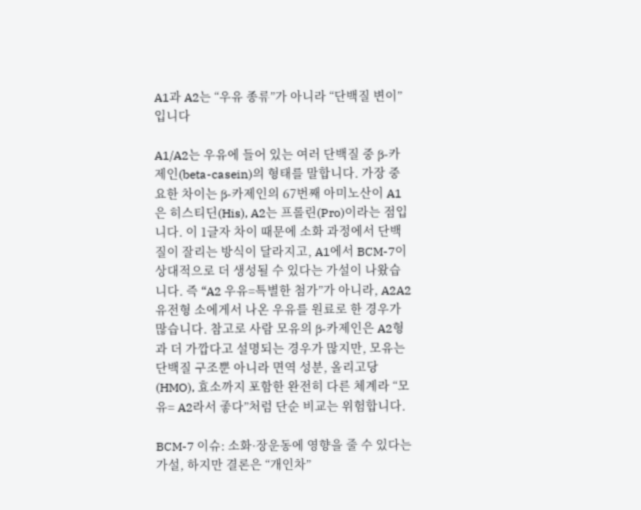A1과 A2는 “우유 종류”가 아니라 “단백질 변이”입니다

A1/A2는 우유에 들어 있는 여러 단백질 중 β-카제인(beta-casein)의 형태를 말합니다. 가장 중요한 차이는 β-카제인의 67번째 아미노산이 A1은 히스티딘(His), A2는 프롤린(Pro)이라는 점입니다. 이 1글자 차이 때문에 소화 과정에서 단백질이 잘리는 방식이 달라지고, A1에서 BCM-7이 상대적으로 더 생성될 수 있다는 가설이 나왔습니다. 즉 “A2 우유=특별한 첨가”가 아니라, A2A2 유전형 소에게서 나온 우유를 원료로 한 경우가 많습니다. 참고로 사람 모유의 β-카제인은 A2형과 더 가깝다고 설명되는 경우가 많지만, 모유는 단백질 구조뿐 아니라 면역 성분, 올리고당(HMO), 효소까지 포함한 완전히 다른 체계라 “모유= A2라서 좋다”처럼 단순 비교는 위험합니다.

BCM-7 이슈: 소화·장운동에 영향을 줄 수 있다는 가설, 하지만 결론은 “개인차”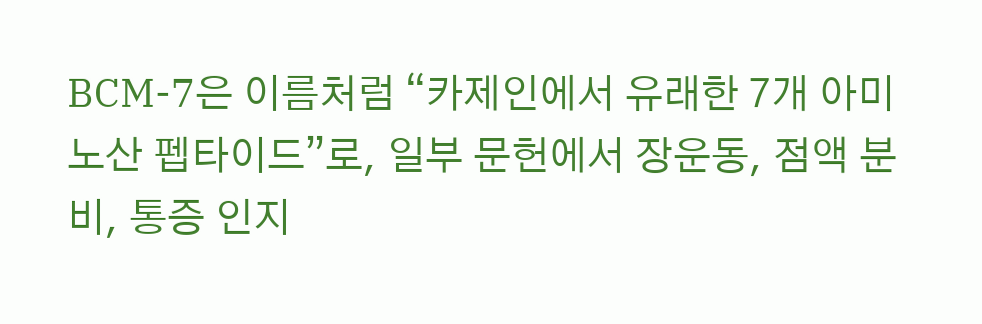BCM-7은 이름처럼 “카제인에서 유래한 7개 아미노산 펩타이드”로, 일부 문헌에서 장운동, 점액 분비, 통증 인지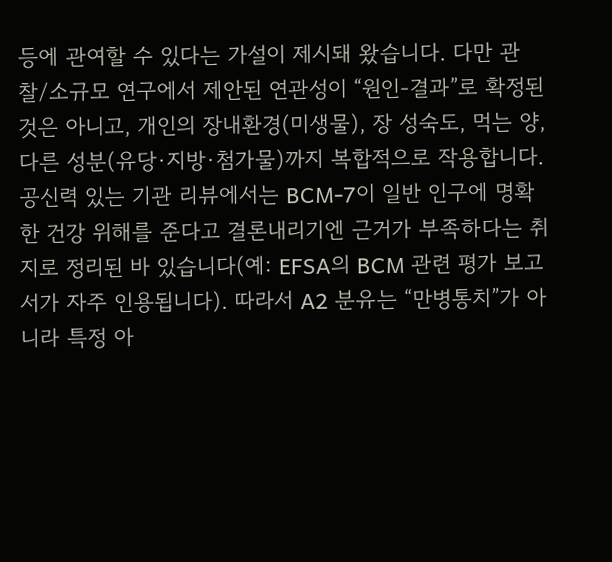등에 관여할 수 있다는 가설이 제시돼 왔습니다. 다만 관찰/소규모 연구에서 제안된 연관성이 “원인-결과”로 확정된 것은 아니고, 개인의 장내환경(미생물), 장 성숙도, 먹는 양, 다른 성분(유당·지방·첨가물)까지 복합적으로 작용합니다. 공신력 있는 기관 리뷰에서는 BCM-7이 일반 인구에 명확한 건강 위해를 준다고 결론내리기엔 근거가 부족하다는 취지로 정리된 바 있습니다(예: EFSA의 BCM 관련 평가 보고서가 자주 인용됩니다). 따라서 A2 분유는 “만병통치”가 아니라 특정 아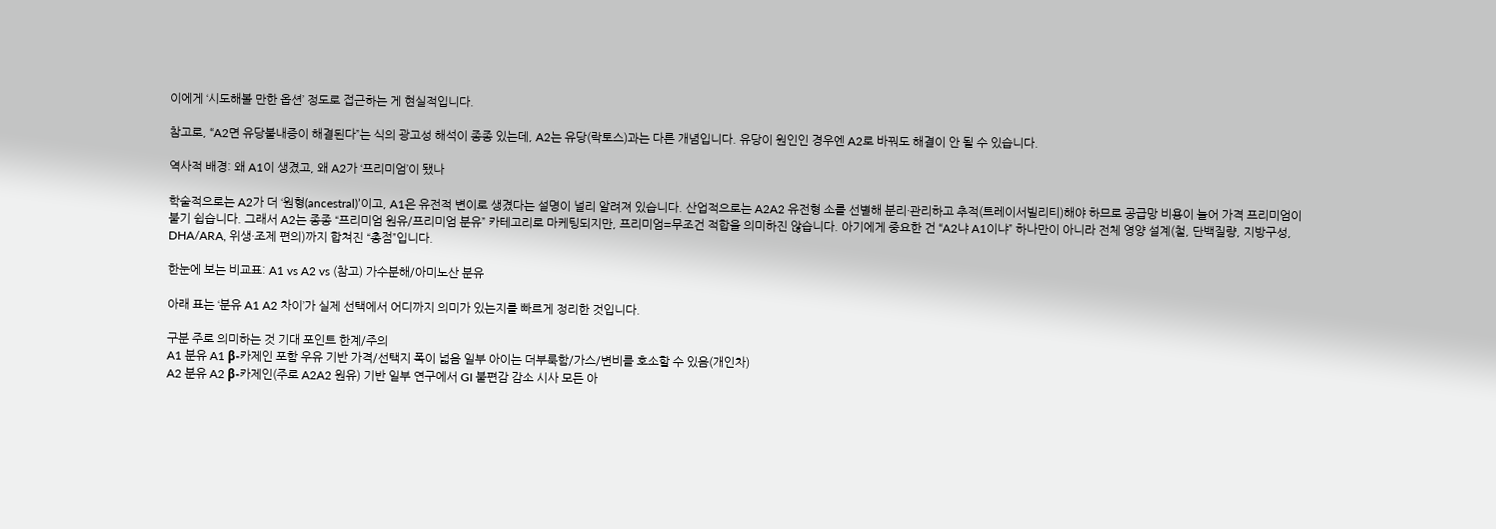이에게 ‘시도해볼 만한 옵션’ 정도로 접근하는 게 현실적입니다.

참고로, “A2면 유당불내증이 해결된다”는 식의 광고성 해석이 종종 있는데, A2는 유당(락토스)과는 다른 개념입니다. 유당이 원인인 경우엔 A2로 바꿔도 해결이 안 될 수 있습니다.

역사적 배경: 왜 A1이 생겼고, 왜 A2가 ‘프리미엄’이 됐나

학술적으로는 A2가 더 ‘원형(ancestral)’이고, A1은 유전적 변이로 생겼다는 설명이 널리 알려져 있습니다. 산업적으로는 A2A2 유전형 소를 선별해 분리·관리하고 추적(트레이서빌리티)해야 하므로 공급망 비용이 늘어 가격 프리미엄이 붙기 쉽습니다. 그래서 A2는 종종 “프리미엄 원유/프리미엄 분유” 카테고리로 마케팅되지만, 프리미엄=무조건 적합을 의미하진 않습니다. 아기에게 중요한 건 “A2냐 A1이냐” 하나만이 아니라 전체 영양 설계(철, 단백질량, 지방구성, DHA/ARA, 위생·조제 편의)까지 합쳐진 “총점”입니다.

한눈에 보는 비교표: A1 vs A2 vs (참고) 가수분해/아미노산 분유

아래 표는 ‘분유 A1 A2 차이’가 실제 선택에서 어디까지 의미가 있는지를 빠르게 정리한 것입니다.

구분 주로 의미하는 것 기대 포인트 한계/주의
A1 분유 A1 β-카제인 포함 우유 기반 가격/선택지 폭이 넓음 일부 아이는 더부룩함/가스/변비를 호소할 수 있음(개인차)
A2 분유 A2 β-카제인(주로 A2A2 원유) 기반 일부 연구에서 GI 불편감 감소 시사 모든 아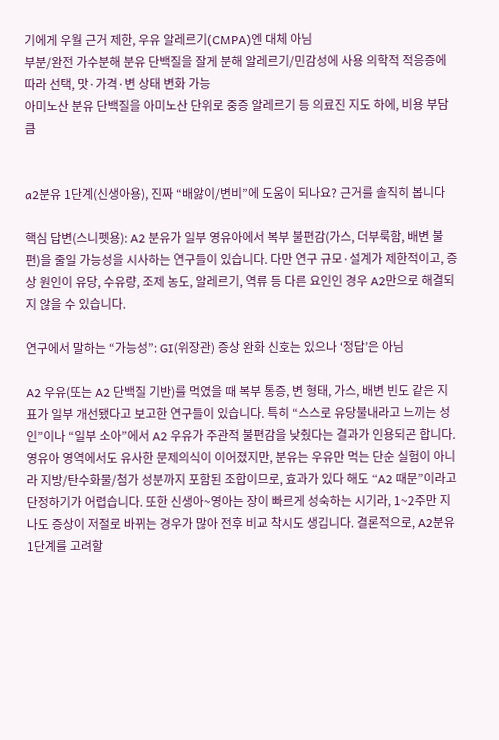기에게 우월 근거 제한, 우유 알레르기(CMPA)엔 대체 아님
부분/완전 가수분해 분유 단백질을 잘게 분해 알레르기/민감성에 사용 의학적 적응증에 따라 선택, 맛·가격·변 상태 변화 가능
아미노산 분유 단백질을 아미노산 단위로 중증 알레르기 등 의료진 지도 하에, 비용 부담 큼


a2분유 1단계(신생아용), 진짜 “배앓이/변비”에 도움이 되나요? 근거를 솔직히 봅니다

핵심 답변(스니펫용): A2 분유가 일부 영유아에서 복부 불편감(가스, 더부룩함, 배변 불편)을 줄일 가능성을 시사하는 연구들이 있습니다. 다만 연구 규모·설계가 제한적이고, 증상 원인이 유당, 수유량, 조제 농도, 알레르기, 역류 등 다른 요인인 경우 A2만으로 해결되지 않을 수 있습니다.

연구에서 말하는 “가능성”: GI(위장관) 증상 완화 신호는 있으나 ‘정답’은 아님

A2 우유(또는 A2 단백질 기반)를 먹였을 때 복부 통증, 변 형태, 가스, 배변 빈도 같은 지표가 일부 개선됐다고 보고한 연구들이 있습니다. 특히 “스스로 유당불내라고 느끼는 성인”이나 “일부 소아”에서 A2 우유가 주관적 불편감을 낮췄다는 결과가 인용되곤 합니다. 영유아 영역에서도 유사한 문제의식이 이어졌지만, 분유는 우유만 먹는 단순 실험이 아니라 지방/탄수화물/첨가 성분까지 포함된 조합이므로, 효과가 있다 해도 “A2 때문”이라고 단정하기가 어렵습니다. 또한 신생아~영아는 장이 빠르게 성숙하는 시기라, 1~2주만 지나도 증상이 저절로 바뀌는 경우가 많아 전후 비교 착시도 생깁니다. 결론적으로, A2분유 1단계를 고려할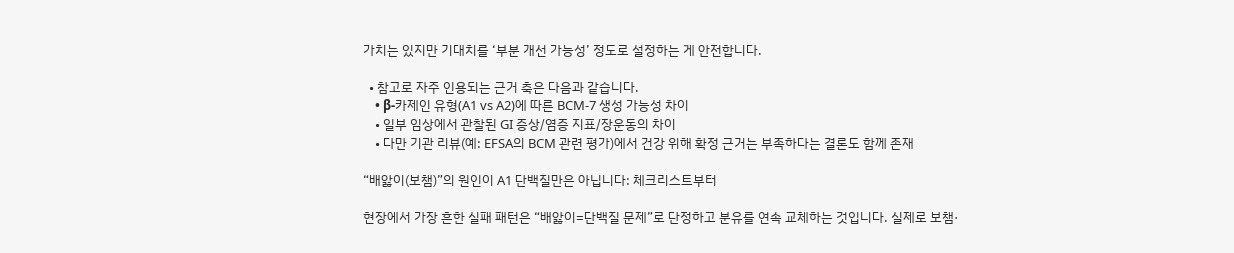가치는 있지만 기대치를 ‘부분 개선 가능성’ 정도로 설정하는 게 안전합니다.

  • 참고로 자주 인용되는 근거 축은 다음과 같습니다.
    • β-카제인 유형(A1 vs A2)에 따른 BCM-7 생성 가능성 차이
    • 일부 임상에서 관찰된 GI 증상/염증 지표/장운동의 차이
    • 다만 기관 리뷰(예: EFSA의 BCM 관련 평가)에서 건강 위해 확정 근거는 부족하다는 결론도 함께 존재

“배앓이(보챔)”의 원인이 A1 단백질만은 아닙니다: 체크리스트부터

현장에서 가장 흔한 실패 패턴은 “배앓이=단백질 문제”로 단정하고 분유를 연속 교체하는 것입니다. 실제로 보챔·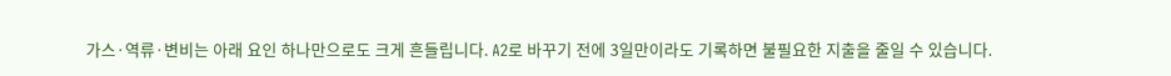가스·역류·변비는 아래 요인 하나만으로도 크게 흔들립니다. A2로 바꾸기 전에 3일만이라도 기록하면 불필요한 지출을 줄일 수 있습니다.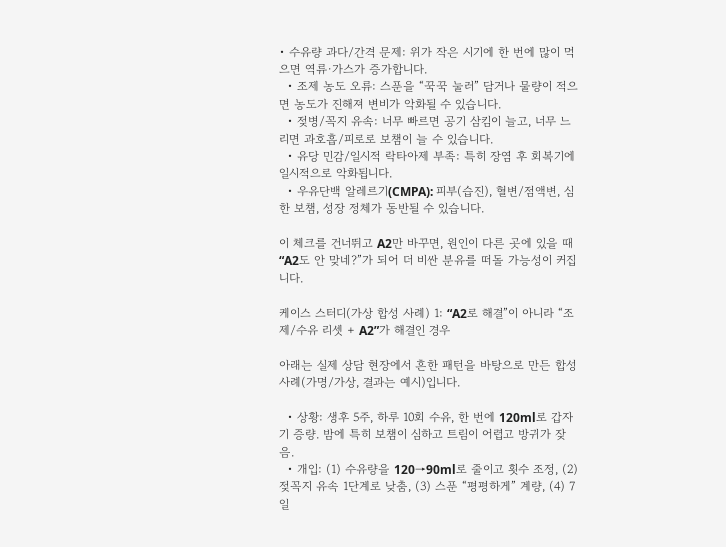• 수유량 과다/간격 문제: 위가 작은 시기에 한 번에 많이 먹으면 역류·가스가 증가합니다.
  • 조제 농도 오류: 스푼을 “꾹꾹 눌러” 담거나 물량이 적으면 농도가 진해져 변비가 악화될 수 있습니다.
  • 젖병/꼭지 유속: 너무 빠르면 공기 삼킴이 늘고, 너무 느리면 과호흡/피로로 보챔이 늘 수 있습니다.
  • 유당 민감/일시적 락타아제 부족: 특히 장염 후 회복기에 일시적으로 악화됩니다.
  • 우유단백 알레르기(CMPA): 피부(습진), 혈변/점액변, 심한 보챔, 성장 정체가 동반될 수 있습니다.

이 체크를 건너뛰고 A2만 바꾸면, 원인이 다른 곳에 있을 때 “A2도 안 맞네?”가 되어 더 비싼 분유를 떠돌 가능성이 커집니다.

케이스 스터디(가상 합성 사례) 1: “A2로 해결”이 아니라 “조제/수유 리셋 + A2”가 해결인 경우

아래는 실제 상담 현장에서 흔한 패턴을 바탕으로 만든 합성 사례(가명/가상, 결과는 예시)입니다.

  • 상황: 생후 5주, 하루 10회 수유, 한 번에 120ml로 갑자기 증량. 밤에 특히 보챔이 심하고 트림이 어렵고 방귀가 잦음.
  • 개입: (1) 수유량을 120→90ml로 줄이고 횟수 조정, (2) 젖꼭지 유속 1단계로 낮춤, (3) 스푼 “평평하게” 계량, (4) 7일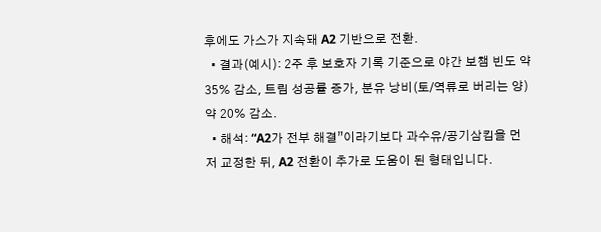후에도 가스가 지속돼 A2 기반으로 전환.
  • 결과(예시): 2주 후 보호자 기록 기준으로 야간 보챔 빈도 약 35% 감소, 트림 성공률 증가, 분유 낭비(토/역류로 버리는 양) 약 20% 감소.
  • 해석: “A2가 전부 해결”이라기보다 과수유/공기삼킴을 먼저 교정한 뒤, A2 전환이 추가로 도움이 된 형태입니다.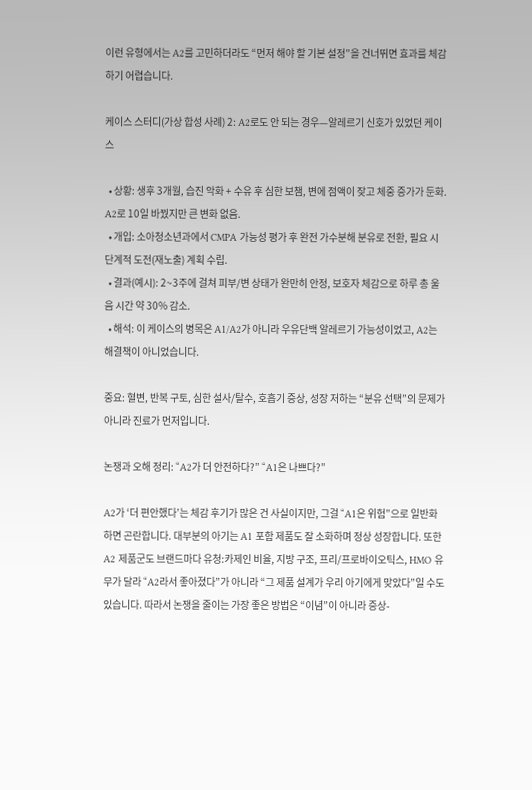이런 유형에서는 A2를 고민하더라도 “먼저 해야 할 기본 설정”을 건너뛰면 효과를 체감하기 어렵습니다.

케이스 스터디(가상 합성 사례) 2: A2로도 안 되는 경우—알레르기 신호가 있었던 케이스

  • 상황: 생후 3개월, 습진 악화 + 수유 후 심한 보챔, 변에 점액이 잦고 체중 증가가 둔화. A2로 10일 바꿨지만 큰 변화 없음.
  • 개입: 소아청소년과에서 CMPA 가능성 평가 후 완전 가수분해 분유로 전환, 필요 시 단계적 도전(재노출) 계획 수립.
  • 결과(예시): 2~3주에 걸쳐 피부/변 상태가 완만히 안정, 보호자 체감으로 하루 총 울음 시간 약 30% 감소.
  • 해석: 이 케이스의 병목은 A1/A2가 아니라 우유단백 알레르기 가능성이었고, A2는 해결책이 아니었습니다.

중요: 혈변, 반복 구토, 심한 설사/탈수, 호흡기 증상, 성장 저하는 “분유 선택”의 문제가 아니라 진료가 먼저입니다.

논쟁과 오해 정리: “A2가 더 안전하다?” “A1은 나쁘다?”

A2가 ‘더 편안했다’는 체감 후기가 많은 건 사실이지만, 그걸 “A1은 위험”으로 일반화하면 곤란합니다. 대부분의 아기는 A1 포함 제품도 잘 소화하며 정상 성장합니다. 또한 A2 제품군도 브랜드마다 유청:카제인 비율, 지방 구조, 프리/프로바이오틱스, HMO 유무가 달라 “A2라서 좋아졌다”가 아니라 “그 제품 설계가 우리 아기에게 맞았다”일 수도 있습니다. 따라서 논쟁을 줄이는 가장 좋은 방법은 “이념”이 아니라 증상-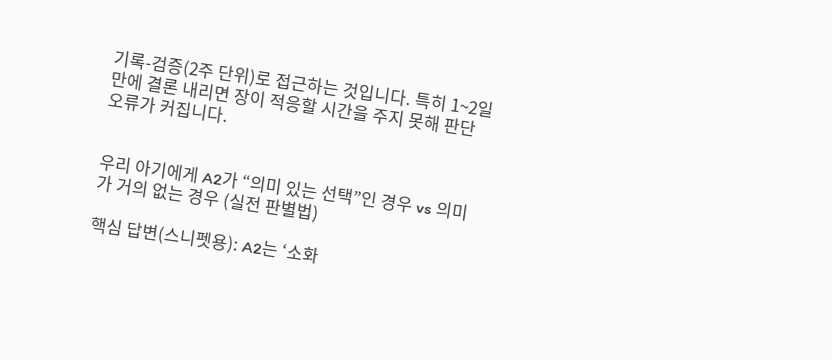기록-검증(2주 단위)로 접근하는 것입니다. 특히 1~2일 만에 결론 내리면 장이 적응할 시간을 주지 못해 판단 오류가 커집니다.


우리 아기에게 A2가 “의미 있는 선택”인 경우 vs 의미가 거의 없는 경우 (실전 판별법)

핵심 답변(스니펫용): A2는 ‘소화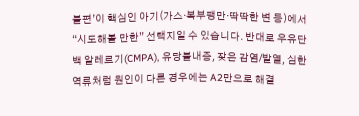불편’이 핵심인 아기(가스·복부팽만·딱딱한 변 등)에서 “시도해볼 만한” 선택지일 수 있습니다. 반대로 우유단백 알레르기(CMPA), 유당불내증, 잦은 감염/발열, 심한 역류처럼 원인이 다른 경우에는 A2만으로 해결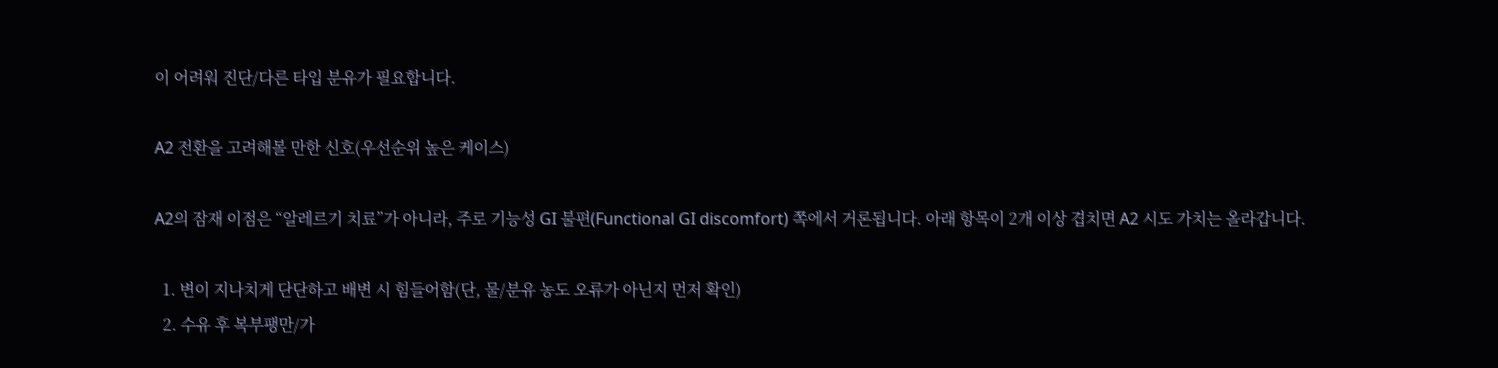이 어려워 진단/다른 타입 분유가 필요합니다.

A2 전환을 고려해볼 만한 신호(우선순위 높은 케이스)

A2의 잠재 이점은 “알레르기 치료”가 아니라, 주로 기능성 GI 불편(Functional GI discomfort) 쪽에서 거론됩니다. 아래 항목이 2개 이상 겹치면 A2 시도 가치는 올라갑니다.

  1. 변이 지나치게 단단하고 배변 시 힘들어함(단, 물/분유 농도 오류가 아닌지 먼저 확인)
  2. 수유 후 복부팽만/가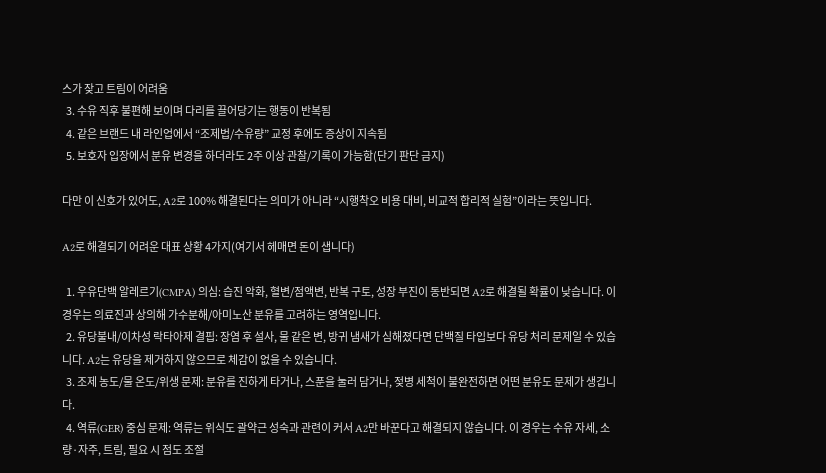스가 잦고 트림이 어려움
  3. 수유 직후 불편해 보이며 다리를 끌어당기는 행동이 반복됨
  4. 같은 브랜드 내 라인업에서 “조제법/수유량” 교정 후에도 증상이 지속됨
  5. 보호자 입장에서 분유 변경을 하더라도 2주 이상 관찰/기록이 가능함(단기 판단 금지)

다만 이 신호가 있어도, A2로 100% 해결된다는 의미가 아니라 “시행착오 비용 대비, 비교적 합리적 실험”이라는 뜻입니다.

A2로 해결되기 어려운 대표 상황 4가지(여기서 헤매면 돈이 샙니다)

  1. 우유단백 알레르기(CMPA) 의심: 습진 악화, 혈변/점액변, 반복 구토, 성장 부진이 동반되면 A2로 해결될 확률이 낮습니다. 이 경우는 의료진과 상의해 가수분해/아미노산 분유를 고려하는 영역입니다.
  2. 유당불내/이차성 락타아제 결핍: 장염 후 설사, 물 같은 변, 방귀 냄새가 심해졌다면 단백질 타입보다 유당 처리 문제일 수 있습니다. A2는 유당을 제거하지 않으므로 체감이 없을 수 있습니다.
  3. 조제 농도/물 온도/위생 문제: 분유를 진하게 타거나, 스푼을 눌러 담거나, 젖병 세척이 불완전하면 어떤 분유도 문제가 생깁니다.
  4. 역류(GER) 중심 문제: 역류는 위식도 괄약근 성숙과 관련이 커서 A2만 바꾼다고 해결되지 않습니다. 이 경우는 수유 자세, 소량·자주, 트림, 필요 시 점도 조절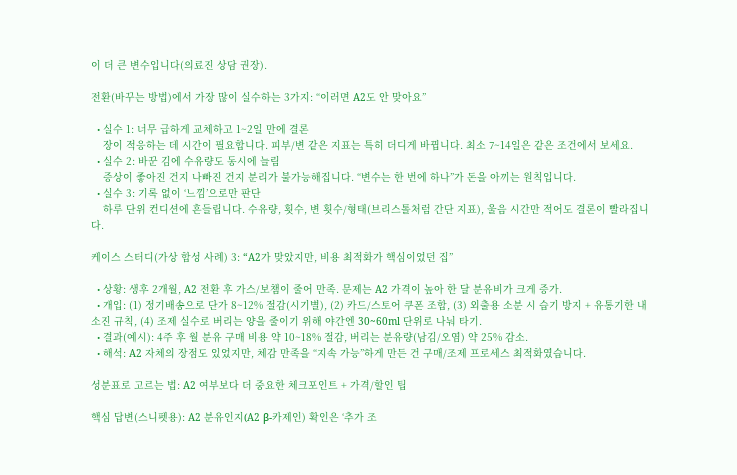이 더 큰 변수입니다(의료진 상담 권장).

전환(바꾸는 방법)에서 가장 많이 실수하는 3가지: “이러면 A2도 안 맞아요”

  • 실수 1: 너무 급하게 교체하고 1~2일 만에 결론
    장이 적응하는 데 시간이 필요합니다. 피부/변 같은 지표는 특히 더디게 바뀝니다. 최소 7~14일은 같은 조건에서 보세요.
  • 실수 2: 바꾼 김에 수유량도 동시에 늘림
    증상이 좋아진 건지 나빠진 건지 분리가 불가능해집니다. “변수는 한 번에 하나”가 돈을 아끼는 원칙입니다.
  • 실수 3: 기록 없이 ‘느낌’으로만 판단
    하루 단위 컨디션에 흔들립니다. 수유량, 횟수, 변 횟수/형태(브리스톨처럼 간단 지표), 울음 시간만 적어도 결론이 빨라집니다.

케이스 스터디(가상 합성 사례) 3: “A2가 맞았지만, 비용 최적화가 핵심이었던 집”

  • 상황: 생후 2개월, A2 전환 후 가스/보챔이 줄어 만족. 문제는 A2 가격이 높아 한 달 분유비가 크게 증가.
  • 개입: (1) 정기배송으로 단가 8~12% 절감(시기별), (2) 카드/스토어 쿠폰 조합, (3) 외출용 소분 시 습기 방지 + 유통기한 내 소진 규칙, (4) 조제 실수로 버리는 양을 줄이기 위해 야간엔 30~60ml 단위로 나눠 타기.
  • 결과(예시): 4주 후 월 분유 구매 비용 약 10~18% 절감, 버리는 분유량(남김/오염) 약 25% 감소.
  • 해석: A2 자체의 장점도 있었지만, 체감 만족을 “지속 가능”하게 만든 건 구매/조제 프로세스 최적화였습니다.

성분표로 고르는 법: A2 여부보다 더 중요한 체크포인트 + 가격/할인 팁

핵심 답변(스니펫용): A2 분유인지(A2 β-카제인) 확인은 ‘추가 조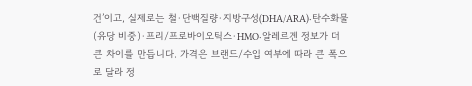건’이고, 실제로는 철·단백질량·지방구성(DHA/ARA)·탄수화물(유당 비중)·프리/프로바이오틱스·HMO·알레르겐 정보가 더 큰 차이를 만듭니다. 가격은 브랜드/수입 여부에 따라 큰 폭으로 달라 정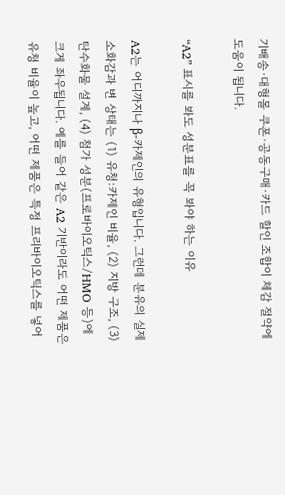기배송·대형몰 쿠폰·공동구매·카드 할인 조합이 체감 절약에 도움이 됩니다.

“A2” 표시를 봐도 성분표를 꼭 봐야 하는 이유

A2는 어디까지나 β-카제인의 유형입니다. 그런데 분유의 실제 소화감과 변 상태는 (1) 유청:카제인 비율, (2) 지방 구조, (3) 탄수화물 설계, (4) 첨가 성분(프로바이오틱스/HMO 등)에 크게 좌우됩니다. 예를 들어 같은 A2 기반이라도 어떤 제품은 유청 비율이 높고, 어떤 제품은 특정 프리바이오틱스를 넣어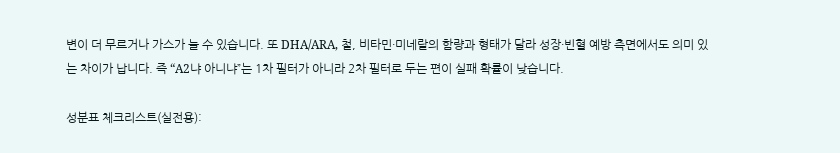변이 더 무르거나 가스가 늘 수 있습니다. 또 DHA/ARA, 철, 비타민·미네랄의 함량과 형태가 달라 성장·빈혈 예방 측면에서도 의미 있는 차이가 납니다. 즉 “A2냐 아니냐”는 1차 필터가 아니라 2차 필터로 두는 편이 실패 확률이 낮습니다.

성분표 체크리스트(실전용):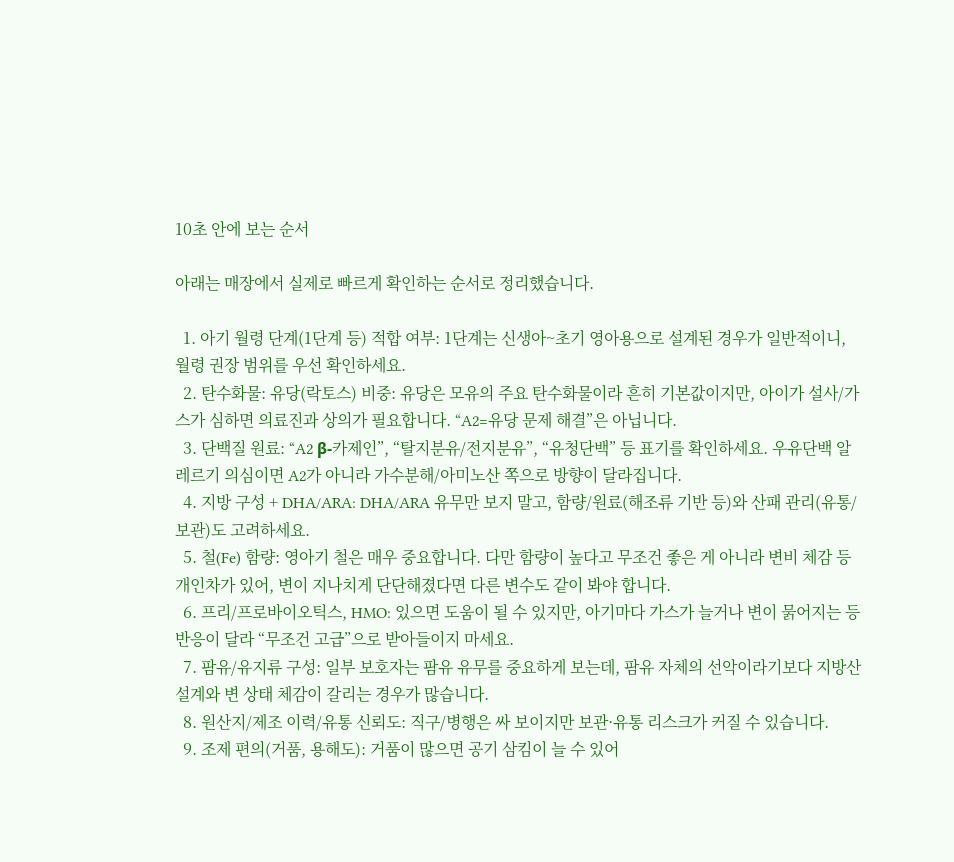10초 안에 보는 순서

아래는 매장에서 실제로 빠르게 확인하는 순서로 정리했습니다.

  1. 아기 월령 단계(1단계 등) 적합 여부: 1단계는 신생아~초기 영아용으로 설계된 경우가 일반적이니, 월령 권장 범위를 우선 확인하세요.
  2. 탄수화물: 유당(락토스) 비중: 유당은 모유의 주요 탄수화물이라 흔히 기본값이지만, 아이가 설사/가스가 심하면 의료진과 상의가 필요합니다. “A2=유당 문제 해결”은 아닙니다.
  3. 단백질 원료: “A2 β-카제인”, “탈지분유/전지분유”, “유청단백” 등 표기를 확인하세요. 우유단백 알레르기 의심이면 A2가 아니라 가수분해/아미노산 쪽으로 방향이 달라집니다.
  4. 지방 구성 + DHA/ARA: DHA/ARA 유무만 보지 말고, 함량/원료(해조류 기반 등)와 산패 관리(유통/보관)도 고려하세요.
  5. 철(Fe) 함량: 영아기 철은 매우 중요합니다. 다만 함량이 높다고 무조건 좋은 게 아니라 변비 체감 등 개인차가 있어, 변이 지나치게 단단해졌다면 다른 변수도 같이 봐야 합니다.
  6. 프리/프로바이오틱스, HMO: 있으면 도움이 될 수 있지만, 아기마다 가스가 늘거나 변이 묽어지는 등 반응이 달라 “무조건 고급”으로 받아들이지 마세요.
  7. 팜유/유지류 구성: 일부 보호자는 팜유 유무를 중요하게 보는데, 팜유 자체의 선악이라기보다 지방산 설계와 변 상태 체감이 갈리는 경우가 많습니다.
  8. 원산지/제조 이력/유통 신뢰도: 직구/병행은 싸 보이지만 보관·유통 리스크가 커질 수 있습니다.
  9. 조제 편의(거품, 용해도): 거품이 많으면 공기 삼킴이 늘 수 있어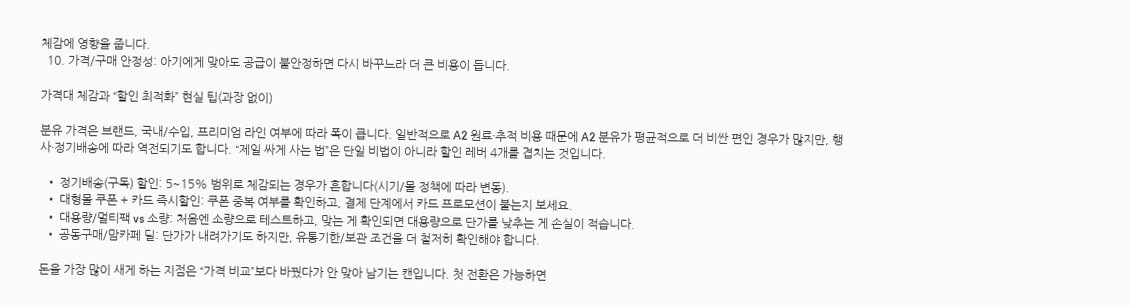체감에 영향을 줍니다.
  10. 가격/구매 안정성: 아기에게 맞아도 공급이 불안정하면 다시 바꾸느라 더 큰 비용이 듭니다.

가격대 체감과 “할인 최적화” 현실 팁(과장 없이)

분유 가격은 브랜드, 국내/수입, 프리미엄 라인 여부에 따라 폭이 큽니다. 일반적으로 A2 원료·추적 비용 때문에 A2 분유가 평균적으로 더 비싼 편인 경우가 많지만, 행사·정기배송에 따라 역전되기도 합니다. “제일 싸게 사는 법”은 단일 비법이 아니라 할인 레버 4개를 겹치는 것입니다.

  • 정기배송(구독) 할인: 5~15% 범위로 체감되는 경우가 흔합니다(시기/몰 정책에 따라 변동).
  • 대형몰 쿠폰 + 카드 즉시할인: 쿠폰 중복 여부를 확인하고, 결제 단계에서 카드 프로모션이 붙는지 보세요.
  • 대용량/멀티팩 vs 소량: 처음엔 소량으로 테스트하고, 맞는 게 확인되면 대용량으로 단가를 낮추는 게 손실이 적습니다.
  • 공동구매/맘카페 딜: 단가가 내려가기도 하지만, 유통기한/보관 조건을 더 철저히 확인해야 합니다.

돈을 가장 많이 새게 하는 지점은 “가격 비교”보다 바꿨다가 안 맞아 남기는 캔입니다. 첫 전환은 가능하면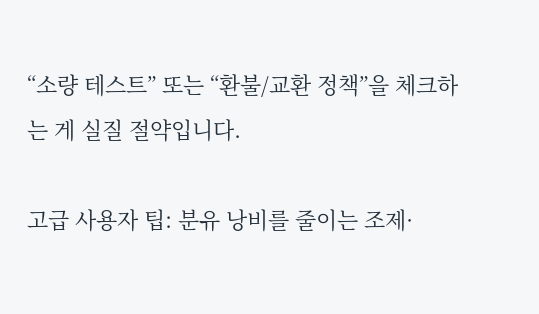“소량 테스트” 또는 “환불/교환 정책”을 체크하는 게 실질 절약입니다.

고급 사용자 팁: 분유 낭비를 줄이는 조제·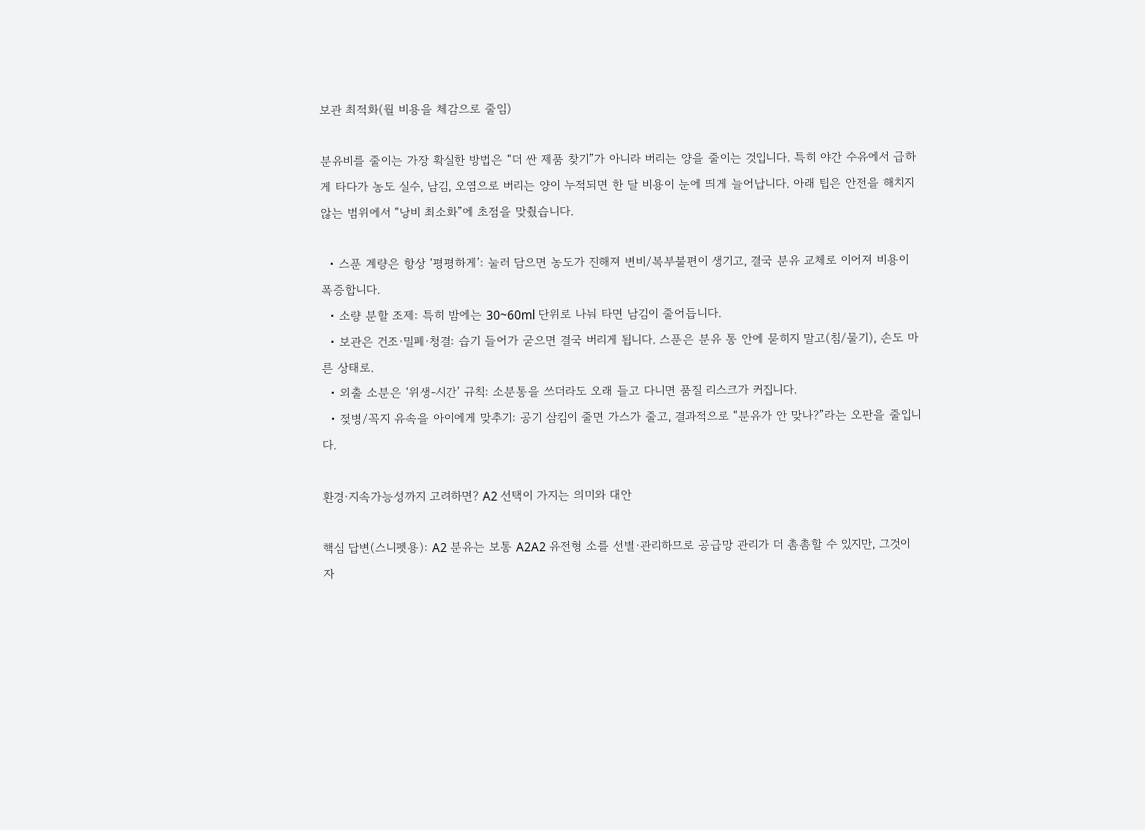보관 최적화(월 비용을 체감으로 줄임)

분유비를 줄이는 가장 확실한 방법은 “더 싼 제품 찾기”가 아니라 버리는 양을 줄이는 것입니다. 특히 야간 수유에서 급하게 타다가 농도 실수, 남김, 오염으로 버리는 양이 누적되면 한 달 비용이 눈에 띄게 늘어납니다. 아래 팁은 안전을 해치지 않는 범위에서 “낭비 최소화”에 초점을 맞췄습니다.

  • 스푼 계량은 항상 ‘평평하게’: 눌러 담으면 농도가 진해져 변비/복부불편이 생기고, 결국 분유 교체로 이어져 비용이 폭증합니다.
  • 소량 분할 조제: 특히 밤에는 30~60ml 단위로 나눠 타면 남김이 줄어듭니다.
  • 보관은 건조·밀폐·청결: 습기 들어가 굳으면 결국 버리게 됩니다. 스푼은 분유 통 안에 묻히지 말고(침/물기), 손도 마른 상태로.
  • 외출 소분은 ‘위생-시간’ 규칙: 소분통을 쓰더라도 오래 들고 다니면 품질 리스크가 커집니다.
  • 젖병/꼭지 유속을 아이에게 맞추기: 공기 삼킴이 줄면 가스가 줄고, 결과적으로 “분유가 안 맞나?”라는 오판을 줄입니다.

환경·지속가능성까지 고려하면? A2 선택이 가지는 의미와 대안

핵심 답변(스니펫용): A2 분유는 보통 A2A2 유전형 소를 선별·관리하므로 공급망 관리가 더 촘촘할 수 있지만, 그것이 자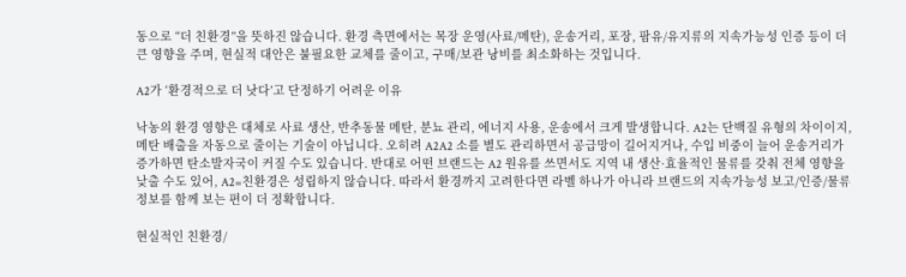동으로 “더 친환경”을 뜻하진 않습니다. 환경 측면에서는 목장 운영(사료/메탄), 운송거리, 포장, 팜유/유지류의 지속가능성 인증 등이 더 큰 영향을 주며, 현실적 대안은 불필요한 교체를 줄이고, 구매/보관 낭비를 최소화하는 것입니다.

A2가 ‘환경적으로 더 낫다’고 단정하기 어려운 이유

낙농의 환경 영향은 대체로 사료 생산, 반추동물 메탄, 분뇨 관리, 에너지 사용, 운송에서 크게 발생합니다. A2는 단백질 유형의 차이이지, 메탄 배출을 자동으로 줄이는 기술이 아닙니다. 오히려 A2A2 소를 별도 관리하면서 공급망이 길어지거나, 수입 비중이 늘어 운송거리가 증가하면 탄소발자국이 커질 수도 있습니다. 반대로 어떤 브랜드는 A2 원유를 쓰면서도 지역 내 생산·효율적인 물류를 갖춰 전체 영향을 낮출 수도 있어, A2=친환경은 성립하지 않습니다. 따라서 환경까지 고려한다면 라벨 하나가 아니라 브랜드의 지속가능성 보고/인증/물류 정보를 함께 보는 편이 더 정확합니다.

현실적인 친환경/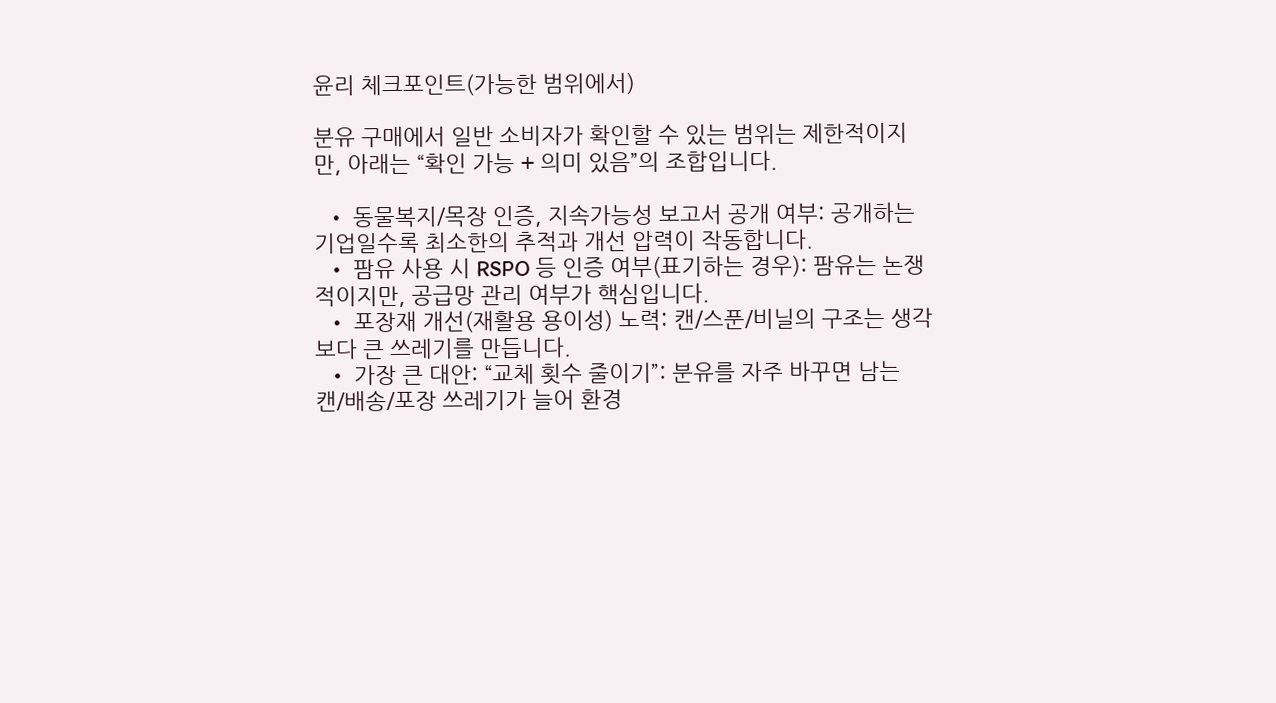윤리 체크포인트(가능한 범위에서)

분유 구매에서 일반 소비자가 확인할 수 있는 범위는 제한적이지만, 아래는 “확인 가능 + 의미 있음”의 조합입니다.

  • 동물복지/목장 인증, 지속가능성 보고서 공개 여부: 공개하는 기업일수록 최소한의 추적과 개선 압력이 작동합니다.
  • 팜유 사용 시 RSPO 등 인증 여부(표기하는 경우): 팜유는 논쟁적이지만, 공급망 관리 여부가 핵심입니다.
  • 포장재 개선(재활용 용이성) 노력: 캔/스푼/비닐의 구조는 생각보다 큰 쓰레기를 만듭니다.
  • 가장 큰 대안: “교체 횟수 줄이기”: 분유를 자주 바꾸면 남는 캔/배송/포장 쓰레기가 늘어 환경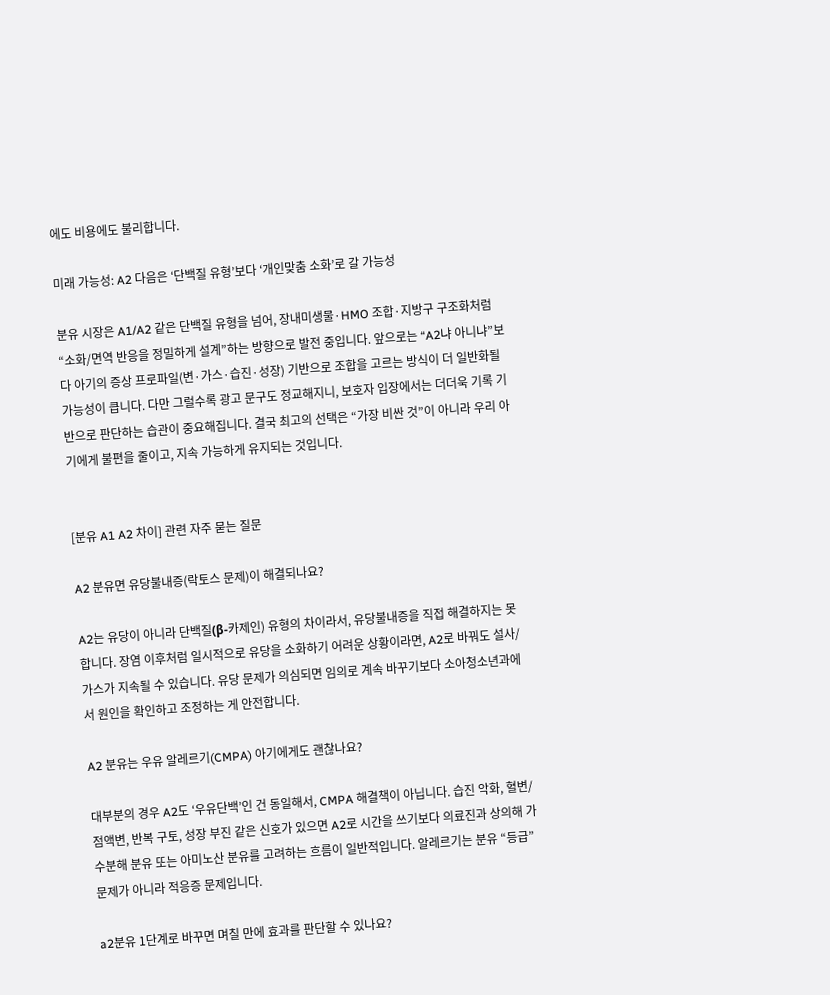에도 비용에도 불리합니다.

미래 가능성: A2 다음은 ‘단백질 유형’보다 ‘개인맞춤 소화’로 갈 가능성

분유 시장은 A1/A2 같은 단백질 유형을 넘어, 장내미생물·HMO 조합·지방구 구조화처럼 “소화/면역 반응을 정밀하게 설계”하는 방향으로 발전 중입니다. 앞으로는 “A2냐 아니냐”보다 아기의 증상 프로파일(변·가스·습진·성장) 기반으로 조합을 고르는 방식이 더 일반화될 가능성이 큽니다. 다만 그럴수록 광고 문구도 정교해지니, 보호자 입장에서는 더더욱 기록 기반으로 판단하는 습관이 중요해집니다. 결국 최고의 선택은 “가장 비싼 것”이 아니라 우리 아기에게 불편을 줄이고, 지속 가능하게 유지되는 것입니다.


[분유 A1 A2 차이] 관련 자주 묻는 질문

A2 분유면 유당불내증(락토스 문제)이 해결되나요?

A2는 유당이 아니라 단백질(β-카제인) 유형의 차이라서, 유당불내증을 직접 해결하지는 못합니다. 장염 이후처럼 일시적으로 유당을 소화하기 어려운 상황이라면, A2로 바꿔도 설사/가스가 지속될 수 있습니다. 유당 문제가 의심되면 임의로 계속 바꾸기보다 소아청소년과에서 원인을 확인하고 조정하는 게 안전합니다.

A2 분유는 우유 알레르기(CMPA) 아기에게도 괜찮나요?

대부분의 경우 A2도 ‘우유단백’인 건 동일해서, CMPA 해결책이 아닙니다. 습진 악화, 혈변/점액변, 반복 구토, 성장 부진 같은 신호가 있으면 A2로 시간을 쓰기보다 의료진과 상의해 가수분해 분유 또는 아미노산 분유를 고려하는 흐름이 일반적입니다. 알레르기는 분유 “등급” 문제가 아니라 적응증 문제입니다.

a2분유 1단계로 바꾸면 며칠 만에 효과를 판단할 수 있나요?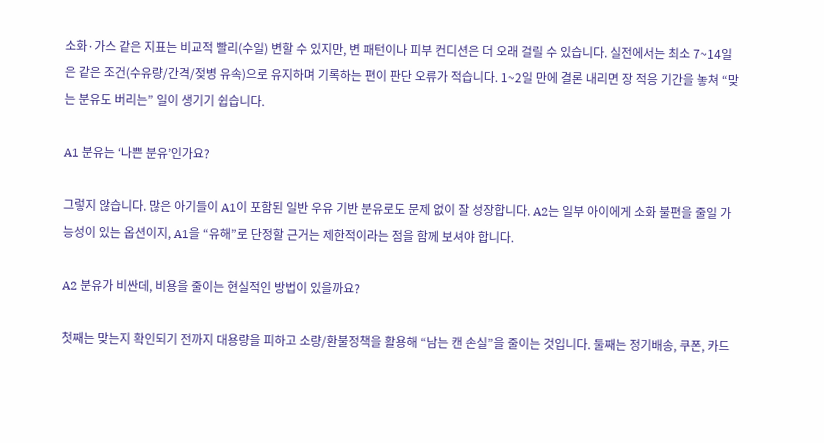소화·가스 같은 지표는 비교적 빨리(수일) 변할 수 있지만, 변 패턴이나 피부 컨디션은 더 오래 걸릴 수 있습니다. 실전에서는 최소 7~14일은 같은 조건(수유량/간격/젖병 유속)으로 유지하며 기록하는 편이 판단 오류가 적습니다. 1~2일 만에 결론 내리면 장 적응 기간을 놓쳐 “맞는 분유도 버리는” 일이 생기기 쉽습니다.

A1 분유는 ‘나쁜 분유’인가요?

그렇지 않습니다. 많은 아기들이 A1이 포함된 일반 우유 기반 분유로도 문제 없이 잘 성장합니다. A2는 일부 아이에게 소화 불편을 줄일 가능성이 있는 옵션이지, A1을 “유해”로 단정할 근거는 제한적이라는 점을 함께 보셔야 합니다.

A2 분유가 비싼데, 비용을 줄이는 현실적인 방법이 있을까요?

첫째는 맞는지 확인되기 전까지 대용량을 피하고 소량/환불정책을 활용해 “남는 캔 손실”을 줄이는 것입니다. 둘째는 정기배송, 쿠폰, 카드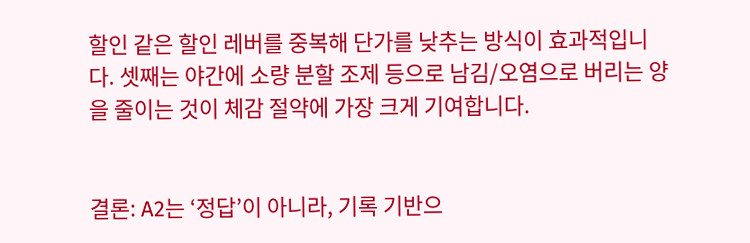할인 같은 할인 레버를 중복해 단가를 낮추는 방식이 효과적입니다. 셋째는 야간에 소량 분할 조제 등으로 남김/오염으로 버리는 양을 줄이는 것이 체감 절약에 가장 크게 기여합니다.


결론: A2는 ‘정답’이 아니라, 기록 기반으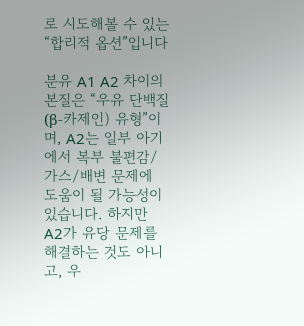로 시도해볼 수 있는 “합리적 옵션”입니다

분유 A1 A2 차이의 본질은 “우유 단백질(β-카제인) 유형”이며, A2는 일부 아기에서 복부 불편감/가스/배변 문제에 도움이 될 가능성이 있습니다. 하지만 A2가 유당 문제를 해결하는 것도 아니고, 우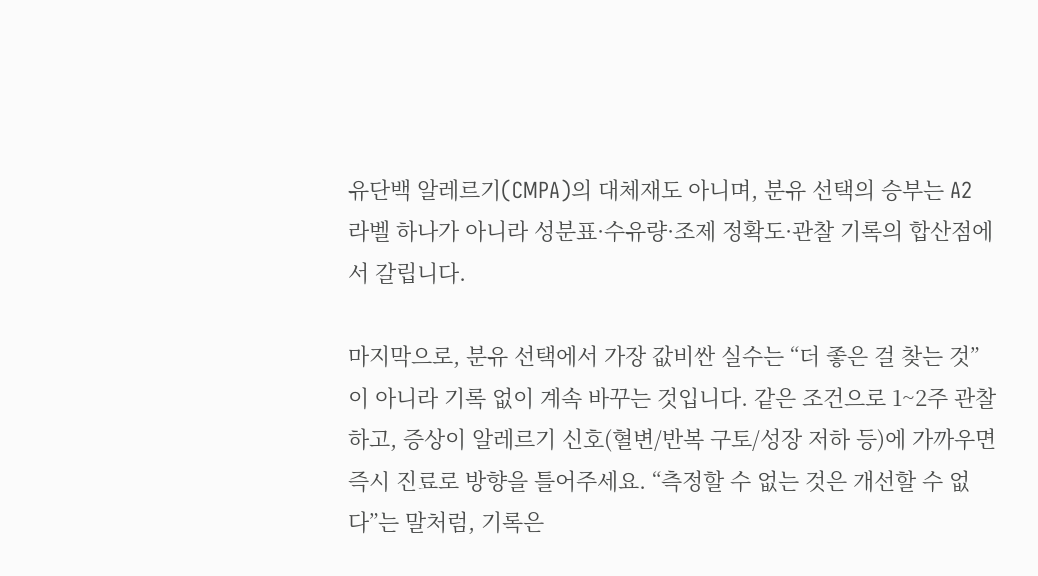유단백 알레르기(CMPA)의 대체재도 아니며, 분유 선택의 승부는 A2 라벨 하나가 아니라 성분표·수유량·조제 정확도·관찰 기록의 합산점에서 갈립니다.

마지막으로, 분유 선택에서 가장 값비싼 실수는 “더 좋은 걸 찾는 것”이 아니라 기록 없이 계속 바꾸는 것입니다. 같은 조건으로 1~2주 관찰하고, 증상이 알레르기 신호(혈변/반복 구토/성장 저하 등)에 가까우면 즉시 진료로 방향을 틀어주세요. “측정할 수 없는 것은 개선할 수 없다”는 말처럼, 기록은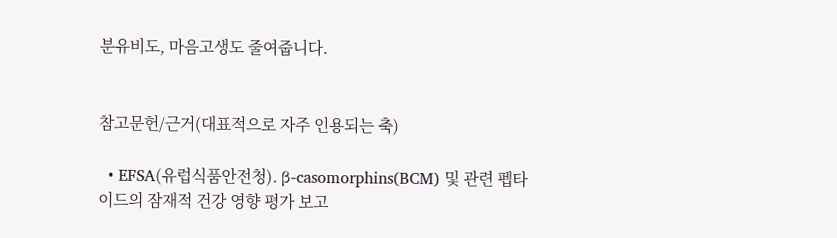분유비도, 마음고생도 줄여줍니다.


참고문헌/근거(대표적으로 자주 인용되는 축)

  • EFSA(유럽식품안전청). β-casomorphins(BCM) 및 관련 펩타이드의 잠재적 건강 영향 평가 보고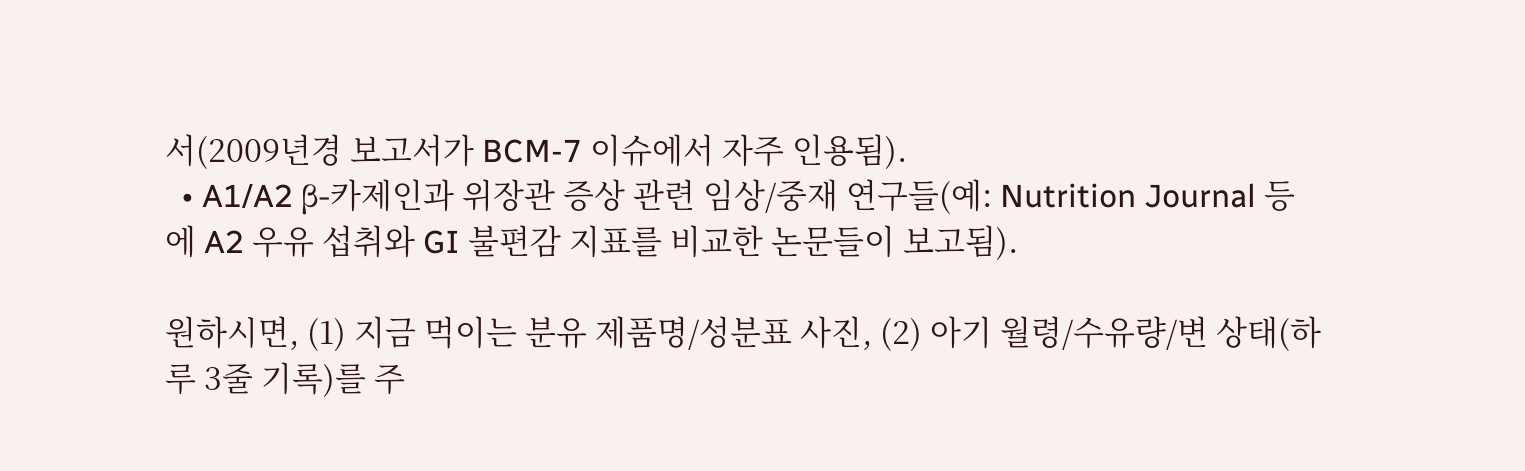서(2009년경 보고서가 BCM-7 이슈에서 자주 인용됨).
  • A1/A2 β-카제인과 위장관 증상 관련 임상/중재 연구들(예: Nutrition Journal 등에 A2 우유 섭취와 GI 불편감 지표를 비교한 논문들이 보고됨).

원하시면, (1) 지금 먹이는 분유 제품명/성분표 사진, (2) 아기 월령/수유량/변 상태(하루 3줄 기록)를 주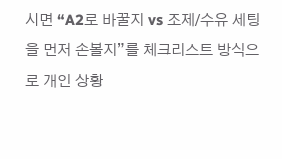시면 “A2로 바꿀지 vs 조제/수유 세팅을 먼저 손볼지”를 체크리스트 방식으로 개인 상황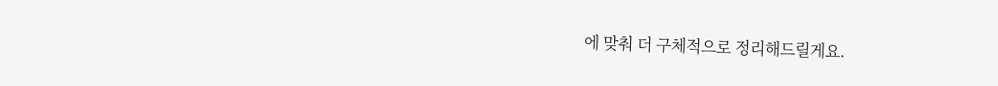에 맞춰 더 구체적으로 정리해드릴게요.